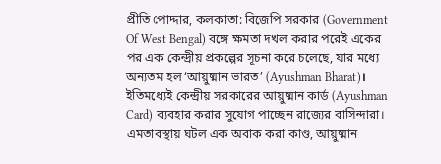প্রীতি পোদ্দার, কলকাতা: বিজেপি সরকার (Government Of West Bengal) বঙ্গে ক্ষমতা দখল করার পরেই একের পর এক কেন্দ্রীয় প্রকল্পের সূচনা করে চলেছে, যার মধ্যে অন্যতম হল ‘আয়ুষ্মান ভারত’ (Ayushman Bharat)। ইতিমধ্যেই কেন্দ্রীয় সরকারের আয়ুষ্মান কার্ড (Ayushman Card) ব্যবহার করার সুযোগ পাচ্ছেন রাজ্যের বাসিন্দারা। এমতাবস্থায় ঘটল এক অবাক করা কাণ্ড, আয়ুষ্মান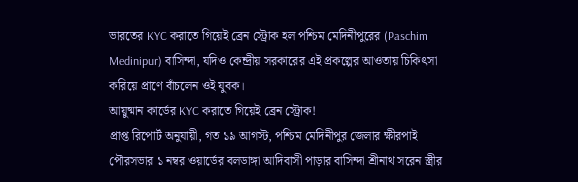ভারতের KYC করাতে গিয়েই ব্রেন স্ট্রোক হল পশ্চিম মেদিনীপুরের (Paschim Medinipur) বাসিন্দা, যদিও কেন্দ্রীয় সরকারের এই প্রকল্পের আওতায় চিকিৎসা করিয়ে প্রাণে বাঁচলেন ওই যুবক।
আয়ুষ্মান কার্ডের KYC করাতে গিয়েই ব্রেন স্ট্রোক!
প্রাপ্ত রিপোর্ট অনুযায়ী, গত ১৯ আগস্ট, পশ্চিম মেদিনীপুর জেলার ক্ষীরপাই পৌরসভার ১ নম্বর ওয়ার্ডের বলডাঙ্গা আদিবাসী পাড়ার বাসিন্দা শ্রীনাথ সরেন স্ত্রীর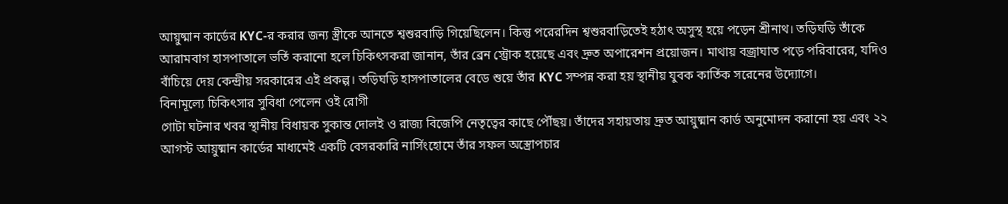আয়ুষ্মান কার্ডের KYC-র করার জন্য স্ত্রীকে আনতে শ্বশুরবাড়ি গিয়েছিলেন। কিন্তু পরেরদিন শ্বশুরবাড়িতেই হঠাৎ অসুস্থ হয়ে পড়েন শ্রীনাথ। তড়িঘড়ি তাঁকে আরামবাগ হাসপাতালে ভর্তি করানো হলে চিকিৎসকরা জানান, তাঁর ব্রেন স্ট্রোক হয়েছে এবং দ্রুত অপারেশন প্রয়োজন। মাথায় বজ্রাঘাত পড়ে পরিবারের, যদিও বাঁচিয়ে দেয় কেন্দ্রীয় সরকারের এই প্রকল্প। তড়িঘড়ি হাসপাতালের বেডে শুয়ে তাঁর KYC সম্পন্ন করা হয় স্থানীয় যুবক কার্তিক সরেনের উদ্যোগে।
বিনামূল্যে চিকিৎসার সুবিধা পেলেন ওই রোগী
গোটা ঘটনার খবর স্থানীয় বিধায়ক সুকান্ত দোলই ও রাজ্য বিজেপি নেতৃত্বের কাছে পৌঁছয়। তাঁদের সহায়তায় দ্রুত আয়ুষ্মান কার্ড অনুমোদন করানো হয় এবং ২২ আগস্ট আয়ুষ্মান কার্ডের মাধ্যমেই একটি বেসরকারি নার্সিংহোমে তাঁর সফল অস্ত্রোপচার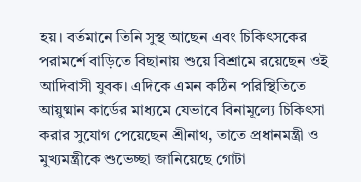হয়। বর্তমানে তিনি সুস্থ আছেন এবং চিকিৎসকের পরামর্শে বাড়িতে বিছানায় শুয়ে বিশ্রামে রয়েছেন ওই আদিবাসী যুবক। এদিকে এমন কঠিন পরিস্থিতিতে আয়ুষ্মান কার্ডের মাধ্যমে যেভাবে বিনামূল্যে চিকিৎসা করার সুযোগ পেয়েছেন শ্রীনাথ, তাতে প্রধানমন্ত্রী ও মুখ্যমন্ত্রীকে শুভেচ্ছা জানিয়েছে গোটা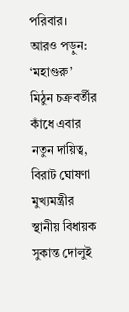পরিবার।
আরও পড়ুন: ‘মহাগুরু’ মিঠুন চক্রবর্তীর কাঁধে এবার নতুন দায়িত্ব, বিরাট ঘোষণা মুখ্যমন্ত্রীর
স্থানীয় বিধায়ক সুকান্ত দোলুই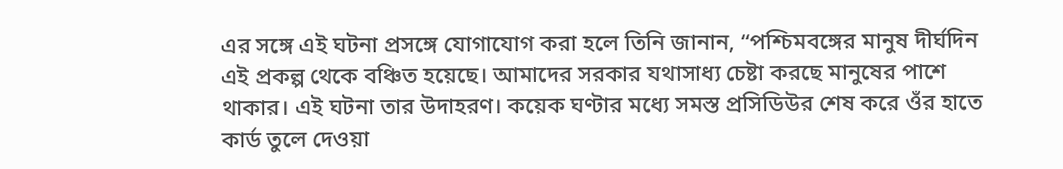এর সঙ্গে এই ঘটনা প্রসঙ্গে যোগাযোগ করা হলে তিনি জানান, “পশ্চিমবঙ্গের মানুষ দীর্ঘদিন এই প্রকল্প থেকে বঞ্চিত হয়েছে। আমাদের সরকার যথাসাধ্য চেষ্টা করছে মানুষের পাশে থাকার। এই ঘটনা তার উদাহরণ। কয়েক ঘণ্টার মধ্যে সমস্ত প্রসিডিউর শেষ করে ওঁর হাতে কার্ড তুলে দেওয়া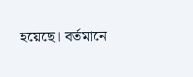হয়েছে। বর্তমানে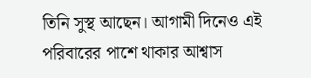তিনি সুস্থ আছেন। আগামী দিনেও এই পরিবারের পাশে থাকার আশ্বাস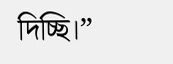দিচ্ছি।”